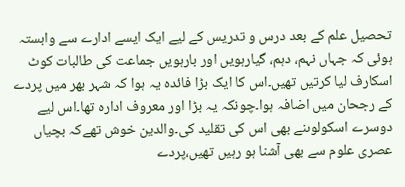تحصیل علم کے بعد درس و تدریس کے لیے ایک ایسے ادارے سے وابستہ ہوئی کہ جہاں نہم، دہم، گیارہویں اور بارہویں جماعت کی طالبات کوٹ اسکارف لیا کرتیں تھیں۔اس کا ایک بڑا فائدہ یہ ہوا کہ شہر بھر میں پردے کے رجحان میں اضافہ ہوا۔چونکہ یہ بڑا اور معروف ادارہ تھا۔اس لیے دوسرے اسکولوںنے بھی اس کی تقلید کی۔والدین خوش تھےکہ بچیاں عصری علوم سے بھی آشنا ہو رہیں تھیں،پردے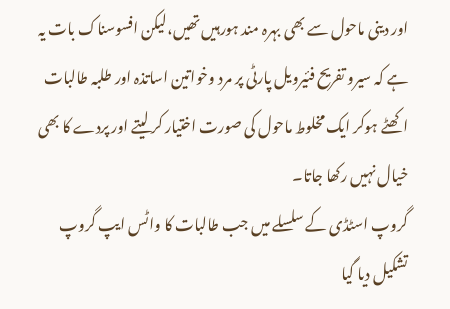اور دینی ماحول سے بھی بہرہ مند ہورہیں تھیں،لیکن افسوسناک بات یہ ہے کہ سیرو تفریح فئیرویل پارٹی پر مرد وخواتین اساتذہ اور طلبہ طالبات اکھٹے ہوکر ایک مخلوط ماحول کی صورت اختیار کر لیتے اور پردے کا بھی خیال نہیں رکھا جاتا۔
گروپ اسٹڈی کے سلسلے میں جب طالبات کا واٹس ایپ گروپ تشکیل دیا گیا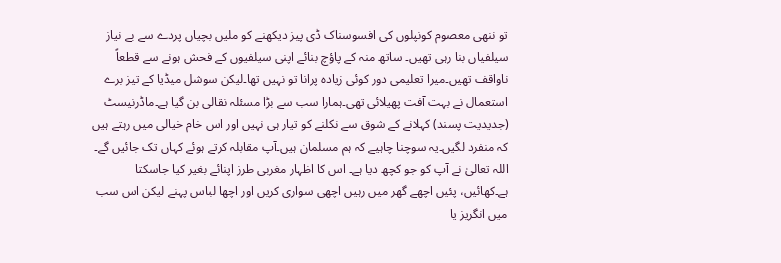تو ننھی معصوم کونپلوں کی افسوسناک ڈی پیز دیکھنے کو ملیں بچیاں پردے سے بے نیاز سیلفیاں بنا رہی تھیں۔ ساتھ منہ کے پاؤچ بنائے اپنی سیلفیوں کے فحش ہونے سے قطعاً ناواقف تھیں۔میرا تعلیمی دور کوئی زیادہ پرانا تو نہیں تھا۔لیکن سوشل میڈیا کے تیز برے استعمال نے بہت آفت پھیلائی تھی۔ہمارا سب سے بڑا مسئلہ نقالی بن گیا ہے۔ماڈرنیسٹ (جدیدیت پسند) کہلانے کے شوق سے نکلنے کو تیار ہی نہیں اور اس خام خیالی میں رہتے ہیں کہ منفرد لگیں۔یہ سوچنا چاہیے کہ ہم مسلمان ہیں۔آپ مقابلہ کرتے ہوئے کہاں تک جائیں گے۔
اللہ تعالیٰ نے آپ کو جو کچھ دیا ہے۔ اس کا اظہار مغربی طرز اپنائے بغیر کیا جاسکتا ہے۔کھائیں، پئیں اچھے گھر میں رہیں اچھی سواری کریں اور اچھا لباس پہنے لیکن اس سب میں انگریز یا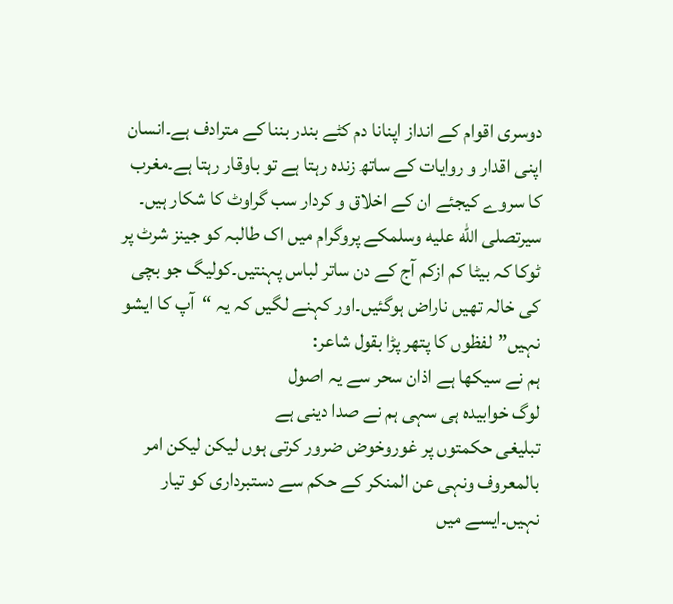دوسری اقوام کے انداز اپنانا دم کٹے بندر بننا کے مترادف ہے۔انسان اپنی اقدار و روایات کے ساتھ زندہ رہتا ہے تو باوقار رہتا ہے۔مغرب کا سروے کیجئے ان کے اخلاق و کردار سب گراوٹ کا شکار ہیں۔
سیرتصلى الله عليه وسلمکے پروگرام میں اک طالبہ کو جینز شرٹ پر ٹوکا کہ بیٹا کم ازکم آج کے دن ساتر لباس پہنتیں۔کولیگ جو بچی کی خالہ تھیں ناراض ہوگئیں۔اور کہنے لگیں کہ یہ “آپ کا ایشو نہیں”لفظوں کا پتھر پڑا بقول شاعر:
ہم نے سیکھا ہے اذان سحر سے یہ اصول
لوگ خوابیدہ ہی سہی ہم نے صدا دینی ہے
تبلیغی حکمتوں پر غوروخوض ضرور کرتی ہوں لیکن لیکن امر بالمعروف ونہی عن المنکر کے حکم سے دستبرداری کو تیار نہیں۔ایسے میں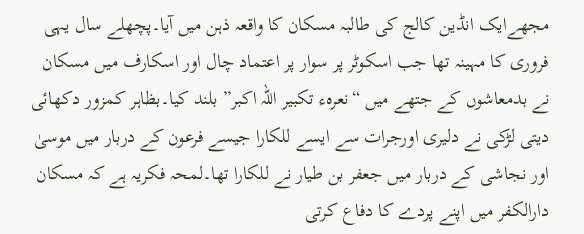مجھےایک انڈین کالج کی طالبہ مسکان کا واقعہ ذہن میں آیا۔پچھلے سال یہی فروری کا مہینہ تھا جب اسکوٹر پر سوار پر اعتماد چال اور اسکارف میں مسکان نے بدمعاشوں کے جتھے میں “نعرہء تکبیر اللہ اکبر” بلند کیا۔بظاہر کمزور دکھائی دیتی لڑکی نے دلیری اورجرات سے ایسے للکارا جیسے فرعون کے دربار میں موسیٰ اور نجاشی کے دربار میں جعفر بن طیار نے للکارا تھا۔لمحہ فکریہ ہے کہ مسکان دارالکفر میں اپنے پردے کا دفاع کرتی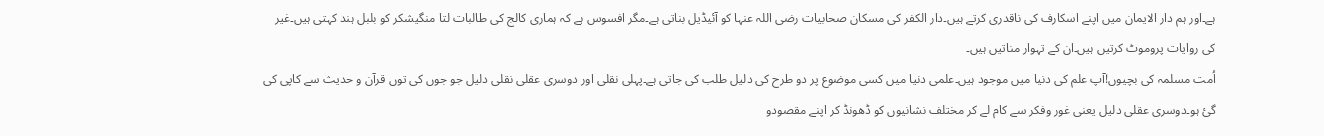ہے۔اور ہم دار الایمان میں اپنے اسکارف کی ناقدری کرتے ہیں۔دار الکفر کی مسکان صحابیات رضی اللہ عنہا کو آئیڈیل بناتی ہے۔مگر افسوس ہے کہ ہماری کالج کی طالبات لتا منگیشکر کو بلبل ہند کہتی ہیں۔غیر کی روایات پروموٹ کرتیں ہیں۔ان کے تہوار مناتیں ہیں۔
اُمت مسلمہ کی بچیوں!آپ علم کی دنیا میں موجود ہیں۔علمی دنیا میں کسی موضوع پر دو طرح کی دلیل طلب کی جاتی ہے۔پہلی نقلی اور دوسری عقلی نقلی دلیل جو جوں کی توں قرآن و حدیث سے کاپی کی گئ ہو۔دوسری عقلی دلیل یعنی غور وفکر سے کام لے کر مختلف نشانیوں کو ڈھونڈ کر اپنے مقصودو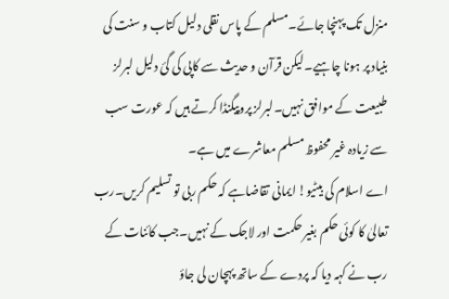منزل تک پہنچا جائے۔مسلم کے پاس نقلی دلیل کتاب و سنت کی بنیاد پر ہونا چاہیے۔لیکن قرآن و حدیث سے کاپی کی گئ دلیل لبرلز طبیعت کے موافق نہیں۔لبرلز پروپیگنڈا کرتے ہیں کہ عورت سب سے زیادہ غیر محفوظ مسلم معاشرے میں ہے۔
اے اسلام کی بیٹیو! ایمانی تقاضاہے کہ حکم ربی تو تسلیم کریں۔رب تعالیٰ کا کوئی حکم بغیر حکمت اور لاجک کے نہیں۔جب کائنات کے رب نے کہہ دیا کہ پردے کے ساتھ پہچان لی جاؤ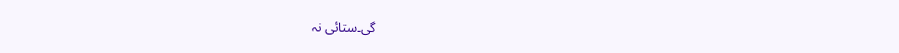گی۔ستائی نہ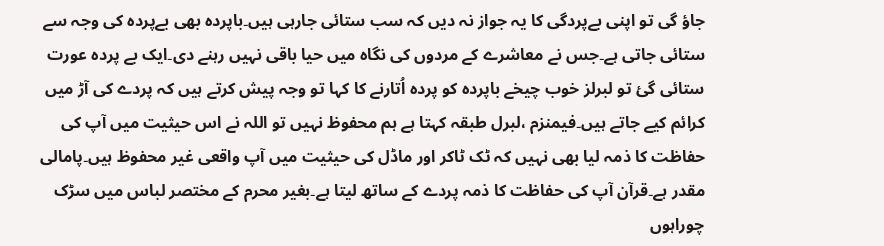جاؤ گی تو اپنی بےپردگی کا یہ جواز نہ دیں کہ سب ستائی جارہی ہیں۔باپردہ بھی بےپردہ کی وجہ سے ستائی جاتی ہے۔جس نے معاشرے کے مردوں کی نگاہ میں حیا باقی نہیں رہنے دی۔ایک بے پردہ عورت ستائی گئ تو لبرلز خوب چیخے باپردہ کو پردہ اُتارنے کا کہا تو وجہ پیش کرتے ہیں کہ پردے کی آڑ میں کرائم کیے جاتے ہیں۔فیمنزم ،لبرل طبقہ کہتا ہے ہم محفوظ نہیں تو اللہ نے اس حیثیت میں آپ کی حفاظت کا ذمہ لیا بھی نہیں کہ ٹک ٹاکر اور ماڈل کی حیثیت میں آپ واقعی غیر محفوظ ہیں۔پامالی مقدر ہے۔قرآن آپ کی حفاظت کا ذمہ پردے کے ساتھ لیتا ہے۔بغیر محرم کے مختصر لباس میں سڑک چوراہوں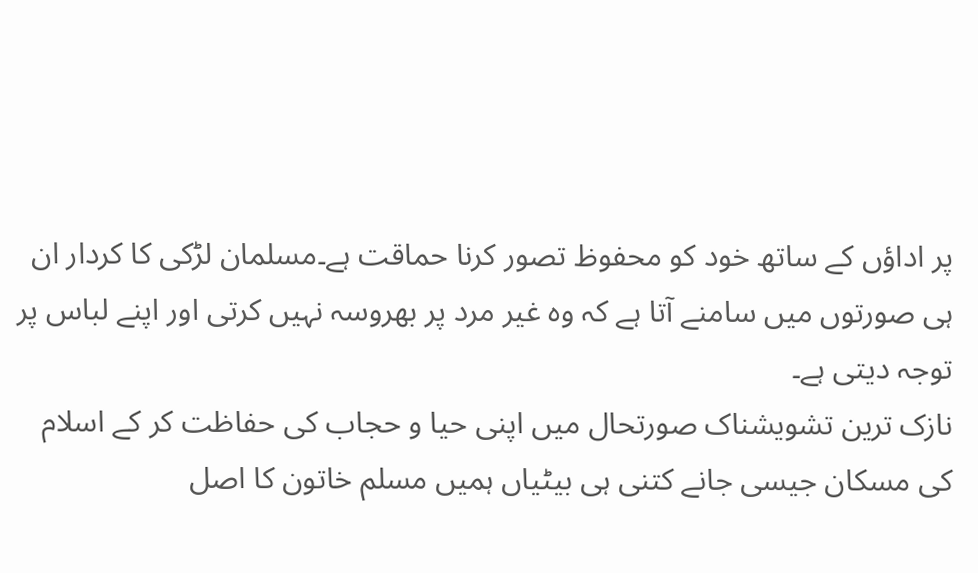پر اداؤں کے ساتھ خود کو محفوظ تصور کرنا حماقت ہے۔مسلمان لڑکی کا کردار ان ہی صورتوں میں سامنے آتا ہے کہ وہ غیر مرد پر بھروسہ نہیں کرتی اور اپنے لباس پر توجہ دیتی ہے۔
نازک ترین تشویشناک صورتحال میں اپنی حیا و حجاب کی حفاظت کر کے اسلام کی مسکان جیسی جانے کتنی ہی بیٹیاں ہمیں مسلم خاتون کا اصل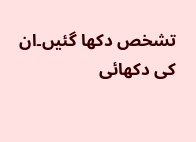تشخص دکھا گئیں۔ان کی دکھائی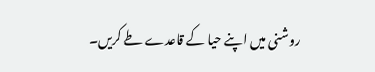روشنی میں اپنے حیا کے قاعدے طے کریں۔